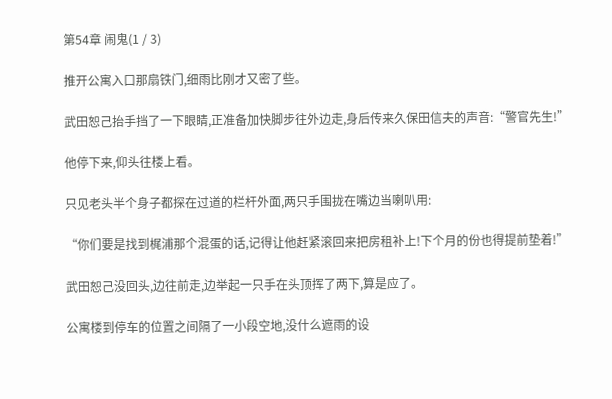第54章 闹鬼(1 / 3)

推开公寓入口那扇铁门,细雨比刚才又密了些。

武田恕己抬手挡了一下眼睛,正准备加快脚步往外边走,身后传来久保田信夫的声音:“警官先生!”

他停下来,仰头往楼上看。

只见老头半个身子都探在过道的栏杆外面,两只手围拢在嘴边当喇叭用:

“你们要是找到梶浦那个混蛋的话,记得让他赶紧滚回来把房租补上!下个月的份也得提前垫着!”

武田恕己没回头,边往前走,边举起一只手在头顶挥了两下,算是应了。

公寓楼到停车的位置之间隔了一小段空地,没什么遮雨的设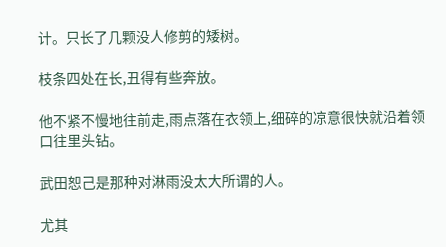计。只长了几颗没人修剪的矮树。

枝条四处在长,丑得有些奔放。

他不紧不慢地往前走,雨点落在衣领上,细碎的凉意很快就沿着领口往里头钻。

武田恕己是那种对淋雨没太大所谓的人。

尤其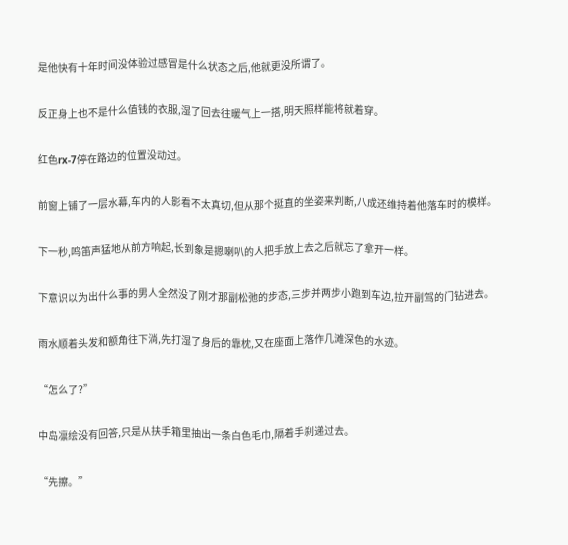是他快有十年时间没体验过感冒是什么状态之后,他就更没所谓了。

反正身上也不是什么值钱的衣服,湿了回去往暖气上一搭,明天照样能将就着穿。

红色rx-7停在路边的位置没动过。

前窗上铺了一层水幕,车内的人影看不太真切,但从那个挺直的坐姿来判断,八成还维持着他落车时的模样。

下一秒,鸣笛声猛地从前方响起,长到象是摁喇叭的人把手放上去之后就忘了拿开一样。

下意识以为出什么事的男人全然没了刚才那副松弛的步态,三步并两步小跑到车边,拉开副驾的门钻进去。

雨水顺着头发和额角往下淌,先打湿了身后的靠枕,又在座面上落作几滩深色的水迹。

“怎么了?”

中岛凛绘没有回答,只是从扶手箱里抽出一条白色毛巾,隔着手刹递过去。

“先擦。”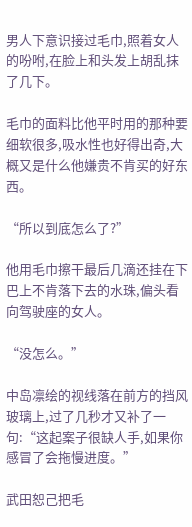男人下意识接过毛巾,照着女人的吩咐,在脸上和头发上胡乱抹了几下。

毛巾的面料比他平时用的那种要细软很多,吸水性也好得出奇,大概又是什么他嫌贵不肯买的好东西。

“所以到底怎么了?”

他用毛巾擦干最后几滴还挂在下巴上不肯落下去的水珠,偏头看向驾驶座的女人。

“没怎么。”

中岛凛绘的视线落在前方的挡风玻璃上,过了几秒才又补了一句:“这起案子很缺人手,如果你感冒了会拖慢进度。”

武田恕己把毛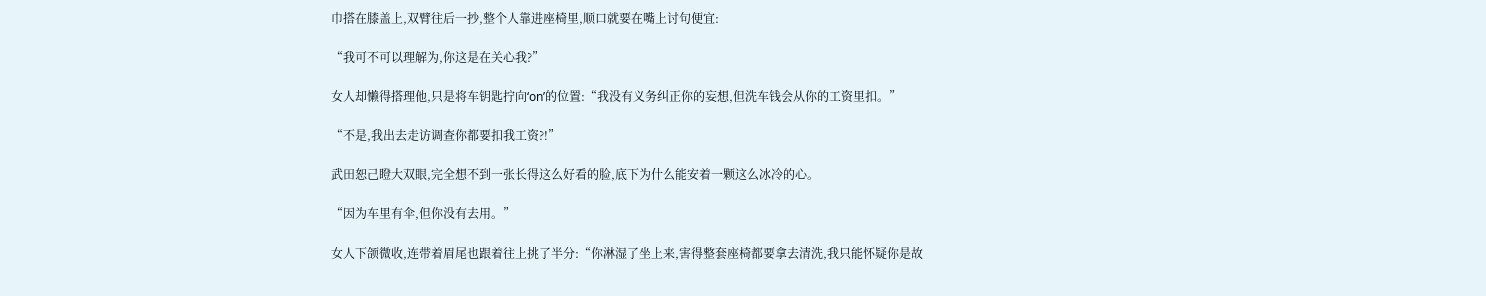巾搭在膝盖上,双臂往后一抄,整个人靠进座椅里,顺口就要在嘴上讨句便宜:

“我可不可以理解为,你这是在关心我?”

女人却懒得搭理他,只是将车钥匙拧向‘on’的位置:“我没有义务纠正你的妄想,但洗车钱会从你的工资里扣。”

“不是,我出去走访调查你都要扣我工资?!”

武田恕己瞪大双眼,完全想不到一张长得这么好看的脸,底下为什么能安着一颗这么冰冷的心。

“因为车里有伞,但你没有去用。”

女人下颌微收,连带着眉尾也跟着往上挑了半分:“你淋湿了坐上来,害得整套座椅都要拿去清洗,我只能怀疑你是故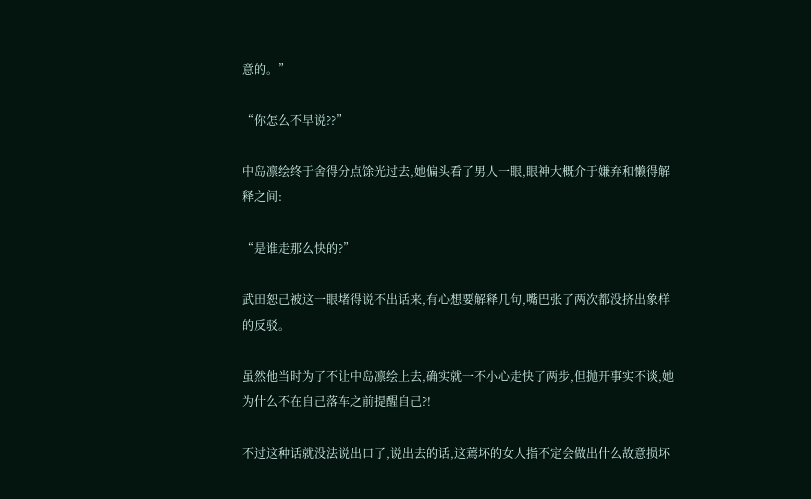意的。”

“你怎么不早说??”

中岛凛绘终于舍得分点馀光过去,她偏头看了男人一眼,眼神大概介于嫌弃和懒得解释之间:

“是谁走那么快的?”

武田恕己被这一眼堵得说不出话来,有心想要解释几句,嘴巴张了两次都没挤出象样的反驳。

虽然他当时为了不让中岛凛绘上去,确实就一不小心走快了两步,但抛开事实不谈,她为什么不在自己落车之前提醒自己?!

不过这种话就没法说出口了,说出去的话,这蔫坏的女人指不定会做出什么故意损坏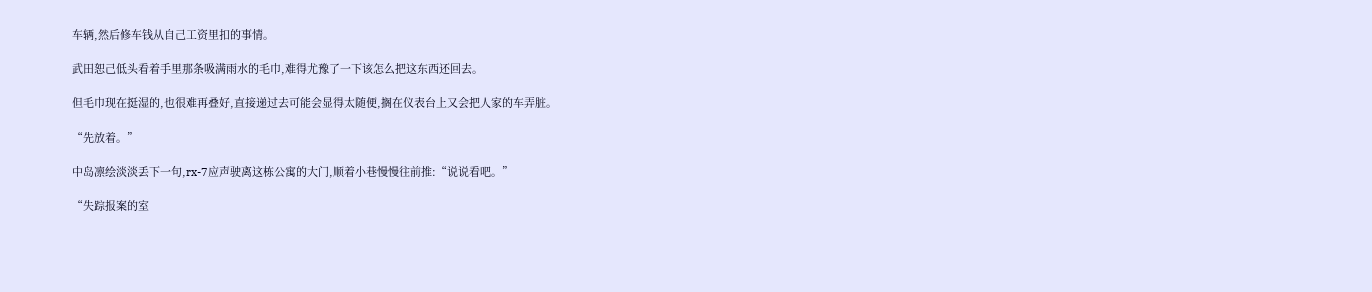车辆,然后修车钱从自己工资里扣的事情。

武田恕己低头看着手里那条吸满雨水的毛巾,难得尤豫了一下该怎么把这东西还回去。

但毛巾现在挺湿的,也很难再叠好,直接递过去可能会显得太随便,搁在仪表台上又会把人家的车弄脏。

“先放着。”

中岛凛绘淡淡丢下一句,rx-7应声驶离这栋公寓的大门,顺着小巷慢慢往前推:“说说看吧。”

“失踪报案的室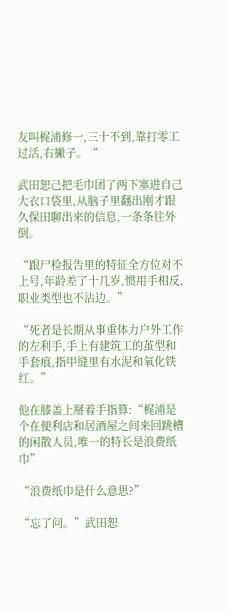友叫梶浦修一,三十不到,靠打零工过活,右撇子。“

武田恕己把毛巾团了两下塞进自己大衣口袋里,从脑子里翻出刚才跟久保田聊出来的信息,一条条往外倒。

“跟尸检报告里的特征全方位对不上号,年龄差了十几岁,惯用手相反,职业类型也不沾边。”

“死者是长期从事重体力户外工作的左利手,手上有建筑工的茧型和手套痕,指甲缝里有水泥和氧化铁红。”

他在膝盖上掰着手指算:“梶浦是个在便利店和居酒屋之间来回跳槽的闲散人员,唯一的特长是浪费纸巾”

“浪费纸巾是什么意思?”

“忘了问。”武田恕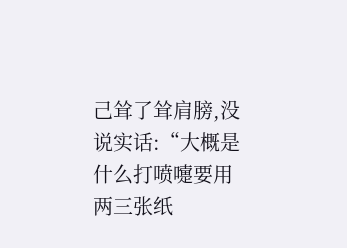己耸了耸肩膀,没说实话:“大概是什么打喷嚏要用两三张纸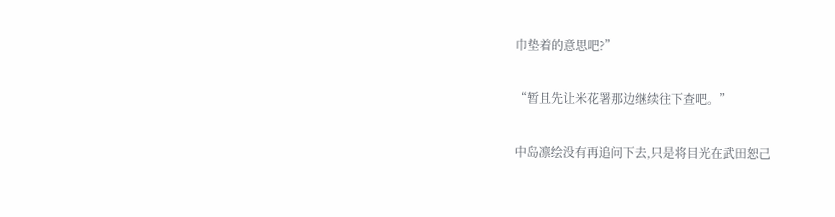巾垫着的意思吧?”

“暂且先让米花署那边继续往下查吧。”

中岛凛绘没有再追问下去,只是将目光在武田恕己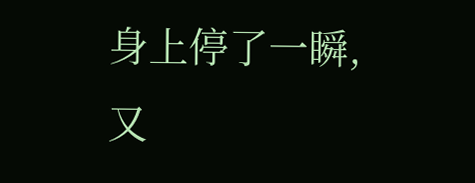身上停了一瞬,又